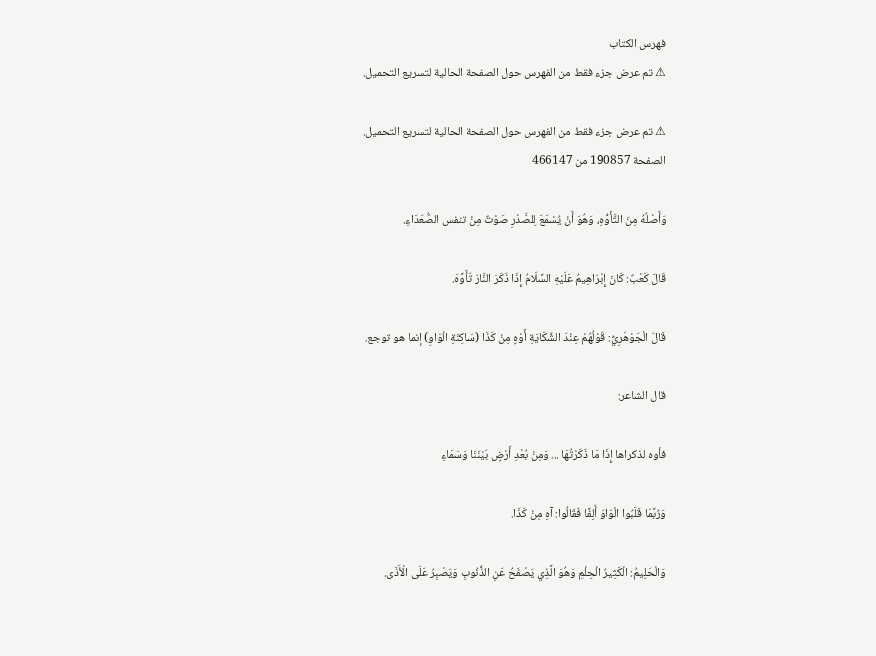فهرس الكتاب
⚠ تم عرض جزء فقط من الفهرس حول الصفحة الحالية لتسريع التحميل.

⚠ تم عرض جزء فقط من الفهرس حول الصفحة الحالية لتسريع التحميل.
الصفحة 190857 من 466147

وَأَصْلُهُ مِنَ التَّأَوُّهِ، وَهُوَ أَنْ يُسْمَعَ لِلصَّدْرِ صَوْتٌ مِنْ تنفس الصُّعَدَاءِ.

قَالَ كَعْبٌ: كَانَ إِبْرَاهِيمُ عَلَيْهِ السَّلَامُ إِذَا ذَكَرَ النَّارَ تَأَوَّهَ.

قَالَ الْجَوْهَرِيُّ: قَوْلُهُمْ عِنْدَ الشِّكَايَةِ أَوْهٍ مِنْ كَذَا (سَاكِنَةِ الْوَاوِ) إنما هو توجع.

قال الشاعر:

فأوه لذكراها إِذَا مَا ذَكَرْتُهَا ... وَمِنْ بُعْدِ أَرْضٍ بَيْنَنَا وَسَمَاءِ

وَرُبَّمَا قَلَبُوا الْوَاوَ أَلِفًا فَقَالُوا: آهِ مِنْ كَذَا.

وَالْحَلِيمُ: الْكَثِيرُ الْحِلْمِ وَهُوَ الَّذِي يَصْفَحُ عَنِ الذُّنُوبِ وَيَصْبِرُ عَلَى الْأَذَى.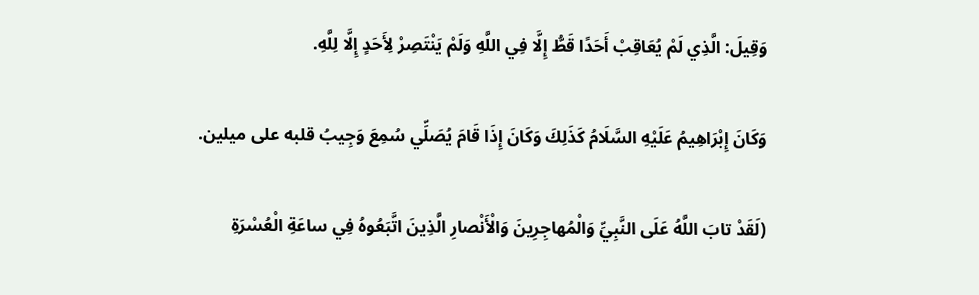وَقِيلَ: الَّذِي لَمْ يُعَاقِبْ أَحَدًا قَطُّ إِلَّا فِي اللَّهِ وَلَمْ يَنْتَصِرْ لِأَحَدٍ إِلَّا لِلَّهِ.

وَكَانَ إِبْرَاهِيمُ عَلَيْهِ السَّلَامُ كَذَلِكَ وَكَانَ إِذَا قَامَ يُصَلِّي سُمِعَ وَجِيبُ قلبه على ميلين.

(لَقَدْ تابَ اللَّهُ عَلَى النَّبِيِّ وَالْمُهاجِرِينَ وَالْأَنْصارِ الَّذِينَ اتَّبَعُوهُ فِي ساعَةِ الْعُسْرَةِ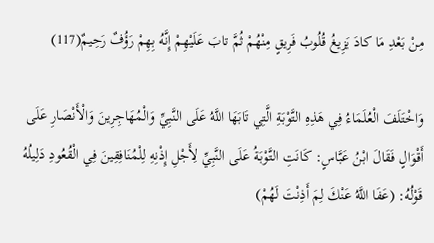مِنْ بَعْدِ مَا كادَ يَزِيغُ قُلُوبُ فَرِيقٍ مِنْهُمْ ثُمَّ تابَ عَلَيْهِمْ إِنَّهُ بِهِمْ رَؤُفٌ رَحِيمٌ(117)

وَاخْتَلَفَ الْعُلَمَاءُ فِي هَذِهِ التَّوْبَةِ الَّتِي تَابَهَا اللَّهُ عَلَى النَّبِيِّ وَالْمُهَاجِرِينَ وَالْأَنْصَارِ عَلَى أَقْوَالٍ فَقَالَ ابْنُ عَبَّاسٍ: كَانَتِ التَّوْبَةُ عَلَى النَّبِيِّ لِأَجْلِ إِذْنِهِ لِلْمُنَافِقِينَ فِي الْقُعُودِ دَلِيلُهُ قَوْلُهُ: (عَفَا اللَّهُ عَنْكَ لِمَ أَذِنْتَ لَهُمْ)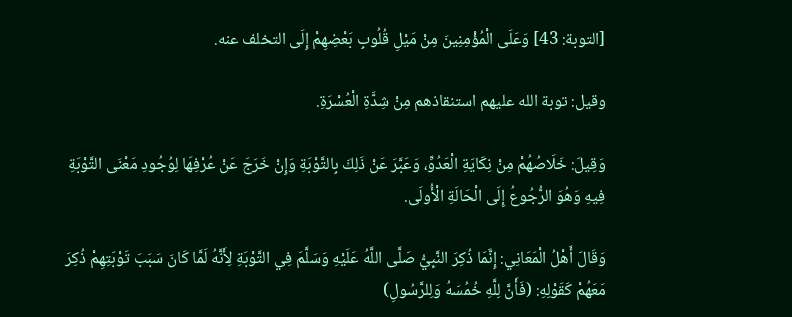[التوبة: 43] وَعَلَى الْمُؤْمِنِينَ مِنْ مَيْلِ قُلُوبِ بَعْضِهِمْ إِلَى التخلف عنه.

وقيل: توبة الله عليهم استنقاذهم مِنْ شِدَّةِ الْعُسْرَةِ.

وَقِيلَ: خَلَاصُهُمْ مِنْ نِكَايَةِ الْعَدُوِّ، وَعَبَّرَ عَنْ ذَلِكَ بِالتَّوْبَةِ وَإِنْ خَرَجَ عَنْ عُرْفِهَا لِوُجُودِ مَعْنَى التَّوْبَةِ فِيهِ وَهُوَ الرُّجُوعُ إِلَى الْحَالَةِ الْأُولَى.

وَقَالَ أَهْلُ الْمَعَانِي: إِنَّمَا ذُكِرَ النَّبِيُّ صَلَّى اللَّهُ عَلَيْهِ وَسَلَّمَ فِي التَّوْبَةِ لِأَنَّهُ لَمَّا كَانَ سَبَبَ تَوْبَتِهِمْ ذُكِرَ مَعَهُمْ كَقَوْلِهِ: (فَأَنَّ لِلَّهِ خُمُسَهُ وَلِلرَّسُولِ)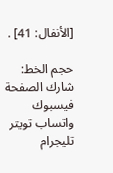[الأنفال: 41] .

حجم الخط:
شارك الصفحة
فيسبوك واتساب تويتر تليجرام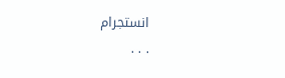انستجرام
. . .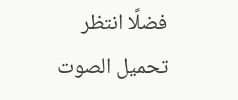فضلًا انتظر تحميل الصوت